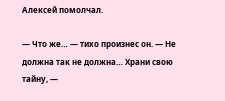Алексей помолчал.

— Что же… — тихо произнес он. — Не должна так не должна… Храни свою тайну, —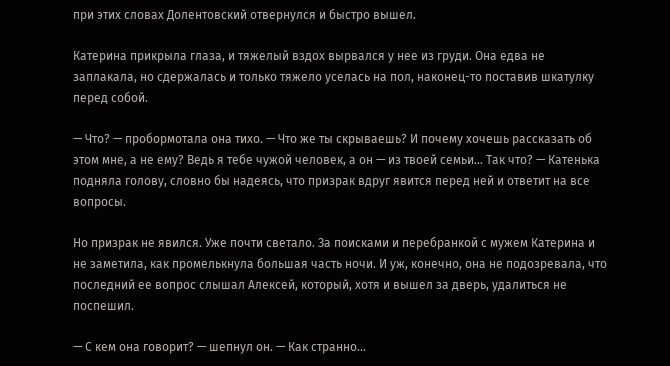при этих словах Долентовский отвернулся и быстро вышел.

Катерина прикрыла глаза, и тяжелый вздох вырвался у нее из груди. Она едва не заплакала, но сдержалась и только тяжело уселась на пол, наконец-то поставив шкатулку перед собой.

— Что? — пробормотала она тихо. — Что же ты скрываешь? И почему хочешь рассказать об этом мне, а не ему? Ведь я тебе чужой человек, а он — из твоей семьи… Так что? — Катенька подняла голову, словно бы надеясь, что призрак вдруг явится перед ней и ответит на все вопросы.

Но призрак не явился. Уже почти светало. За поисками и перебранкой с мужем Катерина и не заметила, как промелькнула большая часть ночи. И уж, конечно, она не подозревала, что последний ее вопрос слышал Алексей, который, хотя и вышел за дверь, удалиться не поспешил.

— С кем она говорит? — шепнул он. — Как странно…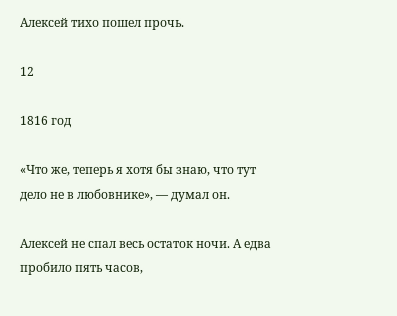Алексей тихо пошел прочь.

12

1816 год

«Что же, теперь я хотя бы знаю, что тут дело не в любовнике», — думал он.

Алексей не спал весь остаток ночи. А едва пробило пять часов,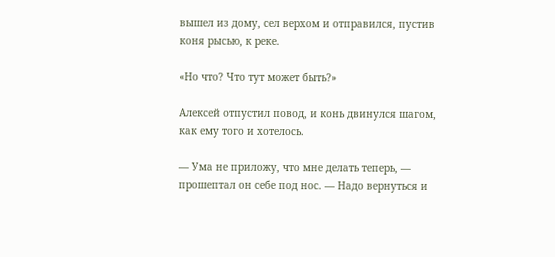вышел из дому, сел верхом и отправился, пустив коня рысью, к реке.

«Но что? Что тут может быть?»

Алексей отпустил повод, и конь двинулся шагом, как ему того и хотелось.

— Ума не приложу, что мне делать теперь, — прошептал он себе под нос. — Надо вернуться и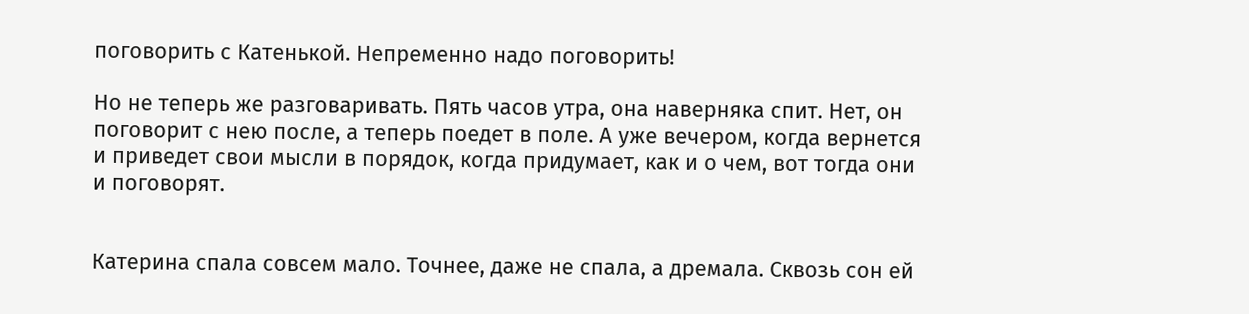поговорить с Катенькой. Непременно надо поговорить!

Но не теперь же разговаривать. Пять часов утра, она наверняка спит. Нет, он поговорит с нею после, а теперь поедет в поле. А уже вечером, когда вернется и приведет свои мысли в порядок, когда придумает, как и о чем, вот тогда они и поговорят.


Катерина спала совсем мало. Точнее, даже не спала, а дремала. Сквозь сон ей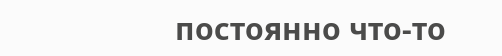постоянно что-то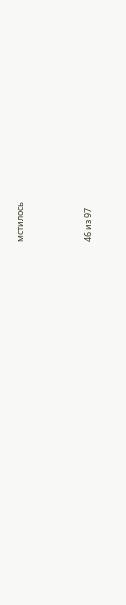мстилось



46 из 97